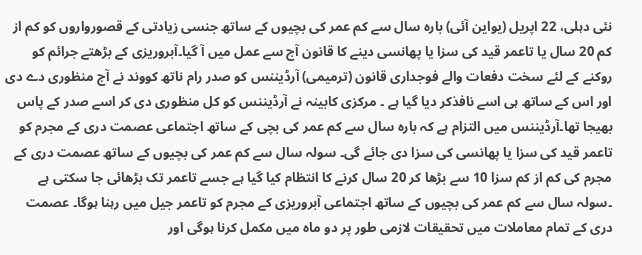نئی دہلی، 22 اپریل (یواین آئی) بارہ سال سے کم عمر کی بچیوں کے ساتھ جنسی زیادتی کے قصورواروں کو کم از کم 20 سال یا تاعمر قید کی سزا یا پھانسی دینے کا قانون آج سے عمل میں آ گیا۔آبروریزی کے بڑھتے جرائم کو روکنے کے لئے سخت دفعات والے فوجداری قانون (ترمیمی) آرڈیننس کو صدر رام ناتھ کووند نے آج منظوری دے دی اور اس کے ساتھ ہی اسے نافذکر دیا گیا ہے ۔ مرکزی کابینہ نے آرڈیننس کو کل منظوری دی کر اسے صدر کے پاس بھیجا تھا۔آرڈیننس میں التزام ہے کہ بارہ سال سے کم عمر کی بچی کے ساتھ اجتماعی عصمت دری کے مجرم کو تاعمر قید کی سزا یا پھانسی کی سزا دی جائے گی۔ سولہ سال سے کم عمر کی بچیوں کے ساتھ عصمت دری کے مجرم کی کم از کم سزا 10 سے بڑھا کر 20 سال کرنے کا انتظام کیا گیا ہے جسے تاعمر تک بڑھائی جا سکتی ہے ۔سولہ سال سے کم عمر کی بچیوں کے ساتھ اجتماعی آبروریزی کے مجرم کو تاعمر جیل میں رہنا ہوگا۔ عصمت دری کے تمام معاملات میں تحقیقات لازمی طور پر دو ماہ میں مکمل کرنا ہوگی اور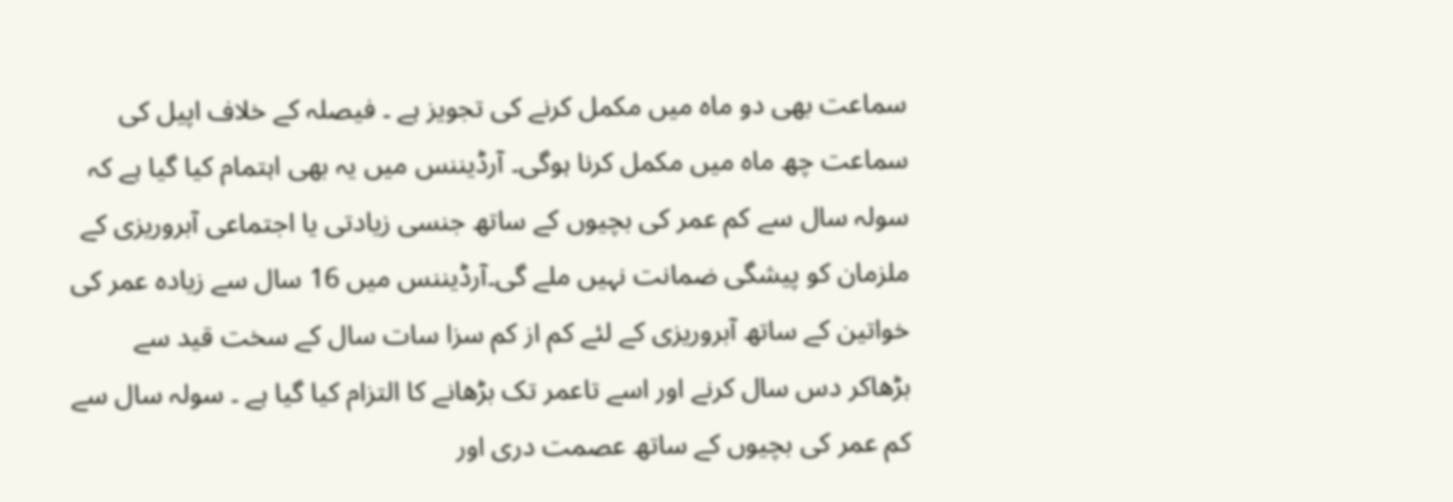سماعت بھی دو ماہ میں مکمل کرنے کی تجویز ہے ۔ فیصلہ کے خلاف اپیل کی سماعت چھ ماہ میں مکمل کرنا ہوگی۔ آرڈیننس میں یہ بھی اہتمام کیا گیا ہے کہ سولہ سال سے کم عمر کی بچیوں کے ساتھ جنسی زیادتی یا اجتماعی آبروریزی کے ملزمان کو پیشگی ضمانت نہیں ملے گی۔آرڈیننس میں 16 سال سے زیادہ عمر کی خواتین کے ساتھ آبروریزی کے لئے کم از کم سزا سات سال کے سخت قید سے بڑھاکر دس سال کرنے اور اسے تاعمر تک بڑھانے کا التزام کیا گیا ہے ۔ سولہ سال سے کم عمر کی بچیوں کے ساتھ عصمت دری اور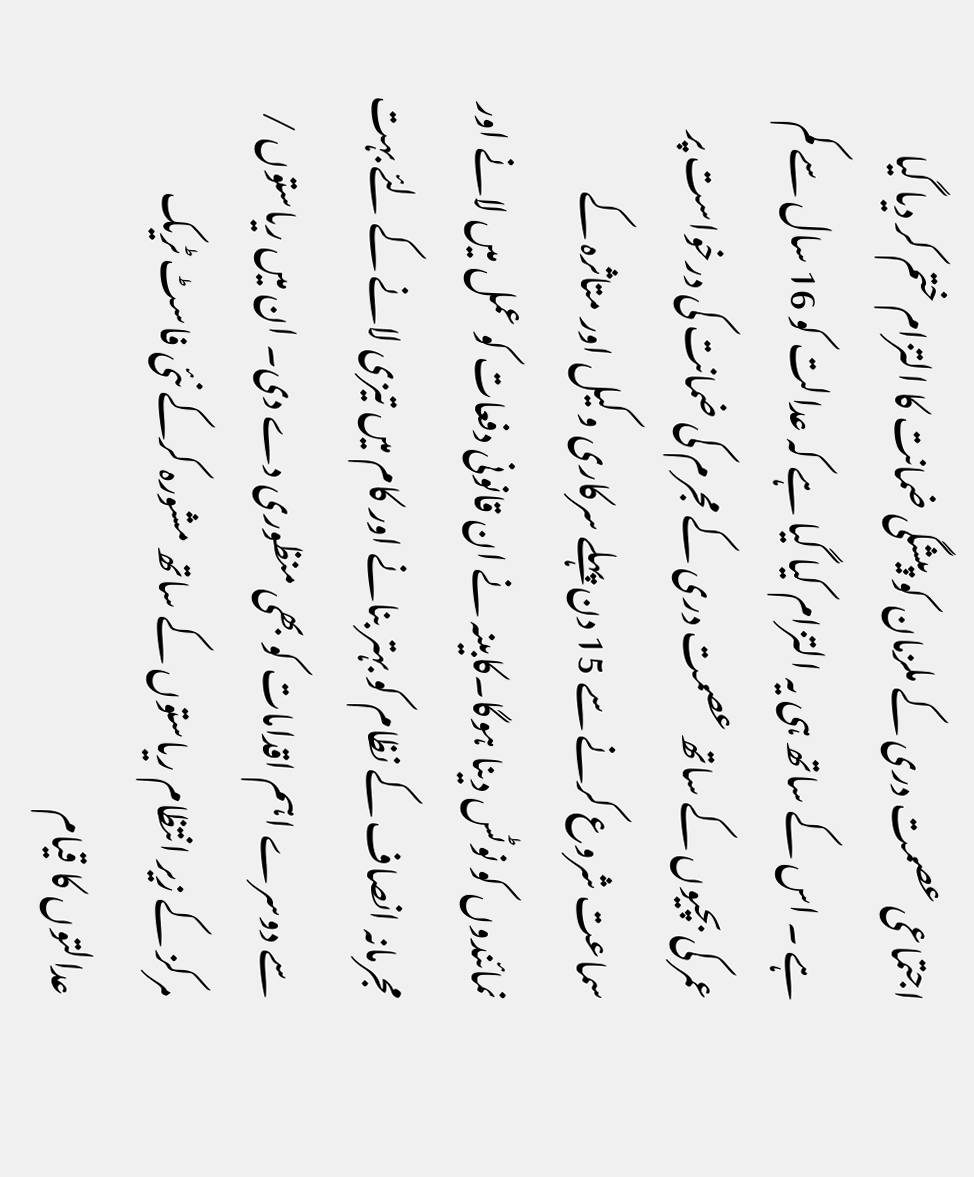اجتماعی عصمت دری کے ملزمان کو پیشگی ضمانت کا التزام ختم کر دیا گیا ہے ۔ اس کے ساتھ ہی یہ التزام کیا گیا ہے کہ عدالت کو 16 سال سے کم عمر کی بچیوں کے ساتھ عصمت دری کے مجرم کی ضمانت کی درخواست پر سماعت شروع کرنے سے 15 دن پہلے سرکاری وکیل اور متاثرہ کے نمائندوں کو نوٹس دینا ہوگا۔کابینہ نے ان قانونی دفعات کو عمل میں لانے اور مجرمانہ انصاف کے نظام کو بہتر بنانے اور کام میں تیزی لانے کے لئے بہت سے دوسرے اہم اقدامات کو بھی منظوری دے دی۔ ان میں ریاستوں / مرکز کے زیر انتظام ریاستوں کے ساتھ مشورہ کرکے نئی فاسٹ ٹریک عدالتوں کا قیام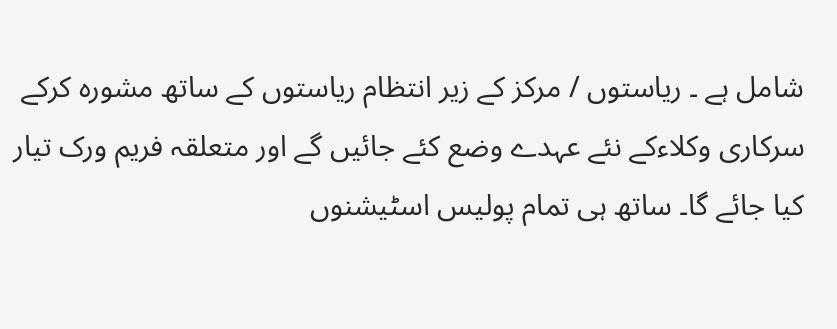شامل ہے ۔ ریاستوں / مرکز کے زیر انتظام ریاستوں کے ساتھ مشورہ کرکے سرکاری وکلاءکے نئے عہدے وضع کئے جائیں گے اور متعلقہ فریم ورک تیار کیا جائے گا۔ ساتھ ہی تمام پولیس اسٹیشنوں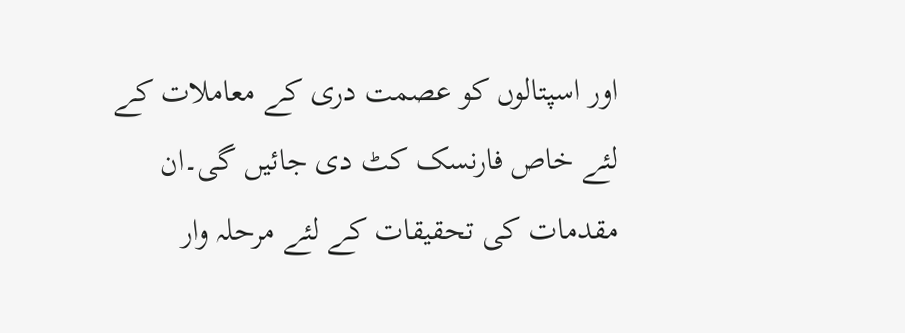اور اسپتالوں کو عصمت دری کے معاملات کے لئے خاص فارنسک کٹ دی جائیں گی۔ان مقدمات کی تحقیقات کے لئے مرحلہ وار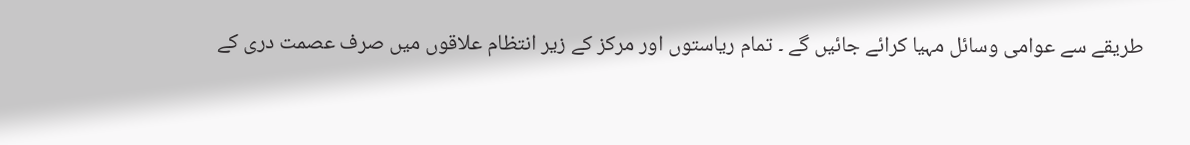طریقے سے عوامی وسائل مہیا کرائے جائیں گے ۔ تمام ریاستوں اور مرکز کے زیر انتظام علاقوں میں صرف عصمت دری کے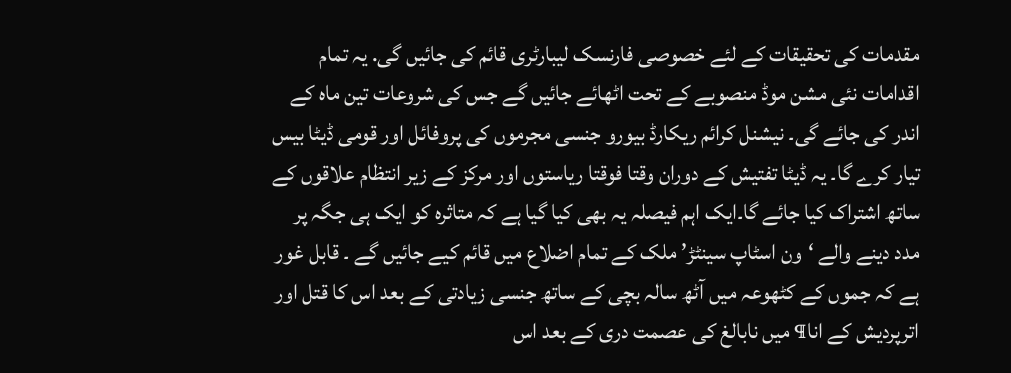مقدمات کی تحقیقات کے لئے خصوصی فارنسک لیبارٹری قائم کی جائیں گی. یہ تمام اقدامات نئی مشن موڈ منصوبے کے تحت اٹھائے جائیں گے جس کی شروعات تین ماہ کے اندر کی جائے گی۔ نیشنل کرائم ریکارڈ بیورو جنسی مجرموں کی پروفائل اور قومی ڈیٹا بیس تیار کرے گا۔ یہ ڈیٹا تفتیش کے دوران وقتا فوقتا ریاستوں اور مرکز کے زیر انتظام علاقوں کے ساتھ اشتراک کیا جائے گا۔ایک اہم فیصلہ یہ بھی کیا گیا ہے کہ متاثرہ کو ایک ہی جگہ پر مدد دینے والے ‘ون اسٹاپ سینٹڑ’ ملک کے تمام اضلاع میں قائم کیے جائیں گے ۔ قابل غور ہے کہ جموں کے کٹھوعہ میں آٹھ سالہ بچی کے ساتھ جنسی زیادتی کے بعد اس کا قتل اور اترپردیش کے انا¶ میں نابالغ کی عصمت دری کے بعد اس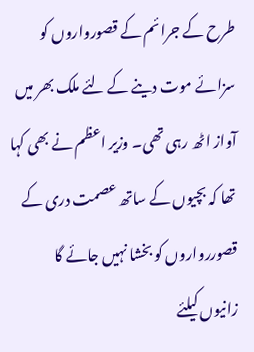طرح کے جرائم کے قصورواروں کو سزائے موت دینے کے لئے ملک بھر میں آواز اٹھ رہی تھی۔ وزیر اعظم نے بھی کہا تھا کہ بچیوں کے ساتھ عصمت دری کے قصوررواروں کو بخشا نہیں جائے گا
زانیوں کیلئے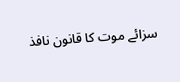سزائے موت کا قانون نافذ